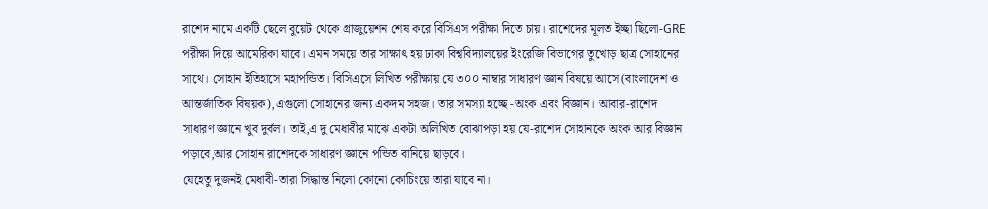রাশেদ নামে একটি ছেলে বুয়েট থেকে গ্রাজুয়েশন শেষ করে বিসিএস পরীক্ষা দিতে চায়। রাশেদের মূলত ইচ্ছা ছিলো-GRE পরীক্ষা দিয়ে আমেরিকা যাবে। এমন সময়ে তার সাক্ষাৎ হয় ঢাকা বিশ্ববিদ্যালয়ের ইংরেজি বিভাগের তুখোড় ছাত্র সোহানের সাথে। সোহান ইতিহাসে মহাপন্ডিত। বিসিএসে লিখিত পরীক্ষায় যে ৩০০ নাম্বার সাধারণ জ্ঞান বিষয়ে আসে(বাংলাদেশ ও আন্তর্জাতিক বিষয়ক),এগুলো সোহানের জন্য একদম সহজ। তার সমস্যা হচ্ছে -অংক এবং বিজ্ঞান। আবার-রাশেদ সাধারণ জ্ঞানে খুব দুর্বল। তাই,এ দু মেধাবীর মাঝে একটা অলিখিত বোঝাপড়া হয় যে-রাশেদ সোহানকে অংক আর বিজ্ঞান পড়াবে,আর সোহান রাশেদকে সাধারণ জ্ঞানে পন্ডিত বানিয়ে ছাড়বে।
যেহেতু দুজনই মেধাবী-তারা সিদ্ধান্ত নিলো কোনো কোচিংয়ে তারা যাবে না।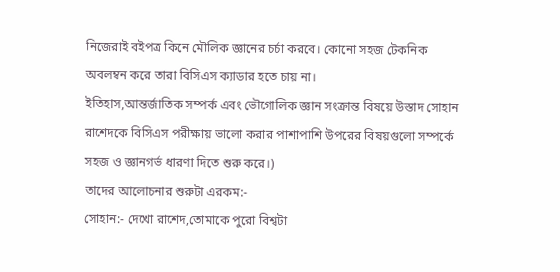নিজেরাই বইপত্র কিনে মৌলিক জ্ঞানের চর্চা করবে। কোনো সহজ টেকনিক অবলম্বন করে তারা বিসিএস ক্যাডার হতে চায় না।
ইতিহাস,আন্তর্জাতিক সম্পর্ক এবং ভৌগোলিক জ্ঞান সংক্রান্ত বিষয়ে উস্তাদ সোহান রাশেদকে বিসিএস পরীক্ষায় ভালো করার পাশাপাশি উপরের বিষয়গুলো সম্পর্কে সহজ ও জ্ঞানগর্ভ ধারণা দিতে শুরু করে।)
তাদের আলোচনার শুরুটা এরকম:-
সোহান:- দেখো রাশেদ,তোমাকে পুরো বিশ্বটা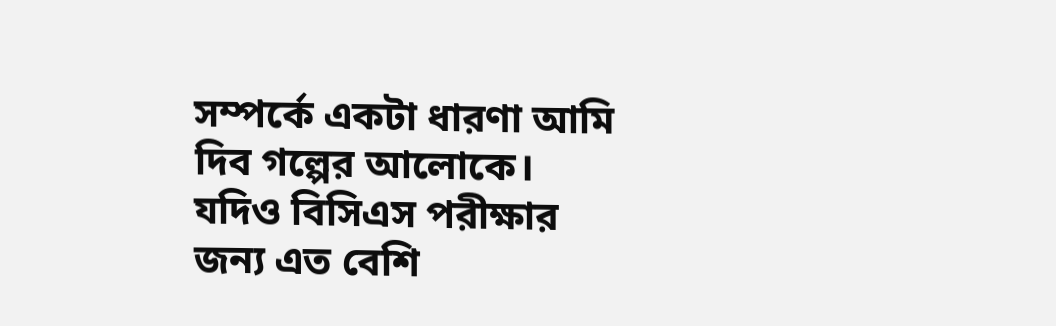সম্পর্কে একটা ধারণা আমি দিব গল্পের আলোকে। যদিও বিসিএস পরীক্ষার জন্য এত বেশি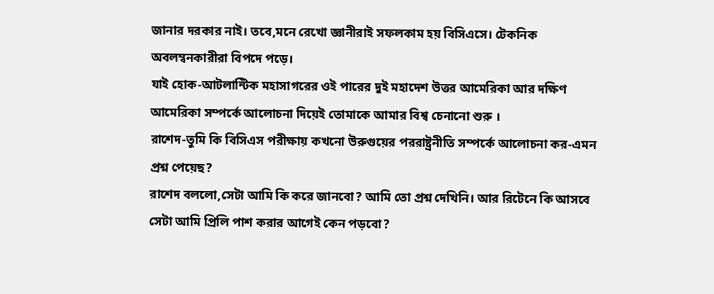জানার দরকার নাই। তবে,মনে রেখো জ্ঞানীরাই সফলকাম হয় বিসিএসে। টেকনিক অবলম্বনকারীরা বিপদে পড়ে।
যাই হোক-আটলান্টিক মহাসাগরের ওই পারের দুই মহাদেশ উত্তর আমেরিকা আর দক্ষিণ আমেরিকা সম্পর্কে আলোচনা দিয়েই তোমাকে আমার বিশ্ব চেনানো শুরু ।
রাশেদ-তুমি কি বিসিএস পরীক্ষায় কখনো উরুগুয়ের পররাষ্ট্রনীতি সম্পর্কে আলোচনা কর-এমন প্রশ্ন পেয়েছ?
রাশেদ বললো,সেটা আমি কি করে জানবো? আমি তো প্রশ্ন দেখিনি। আর রিটেনে কি আসবে সেটা আমি প্রিলি পাশ করার আগেই কেন পড়বো?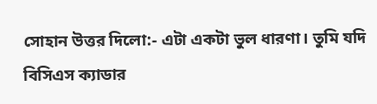সোহান উত্তর দিলো:- এটা একটা ভুল ধারণা। তুমি যদি বিসিএস ক্যাডার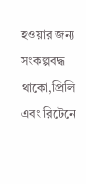হওয়ার জন্য সংকল্পবদ্ধ থাকো,প্রিলি এবং রিটেনে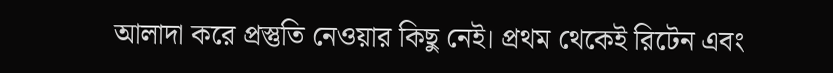আলাদা করে প্রস্তুতি নেওয়ার কিছু নেই। প্রথম থেকেই রিটেন এবং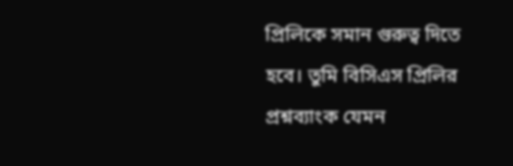প্রিলিকে সমান গুরুত্ব দিতে হবে। তুমি বিসিএস প্রিলির প্রশ্নব্যাংক যেমন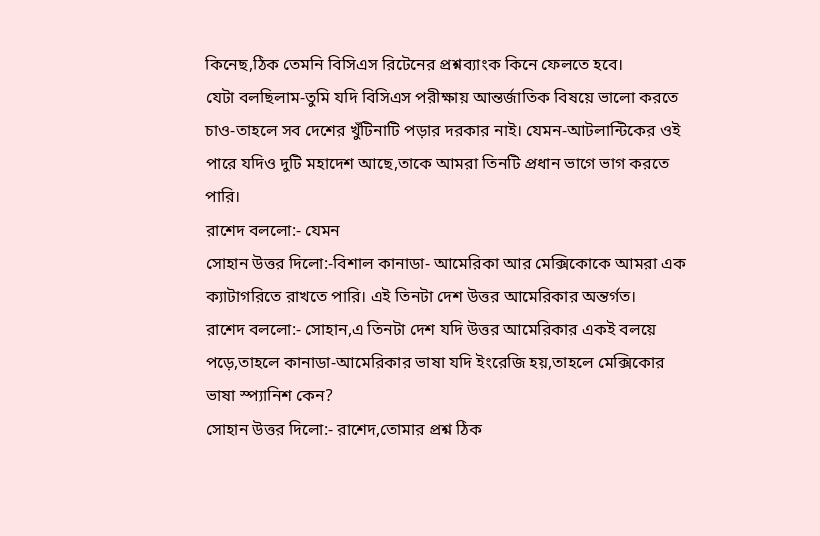কিনেছ,ঠিক তেমনি বিসিএস রিটেনের প্রশ্নব্যাংক কিনে ফেলতে হবে।
যেটা বলছিলাম-তুমি যদি বিসিএস পরীক্ষায় আন্তর্জাতিক বিষয়ে ভালো করতে চাও-তাহলে সব দেশের খুঁটিনাটি পড়ার দরকার নাই। যেমন-আটলান্টিকের ওই পারে যদিও দুটি মহাদেশ আছে,তাকে আমরা তিনটি প্রধান ভাগে ভাগ করতে পারি।
রাশেদ বললো:- যেমন
সোহান উত্তর দিলো:-বিশাল কানাডা- আমেরিকা আর মেক্সিকোকে আমরা এক ক্যাটাগরিতে রাখতে পারি। এই তিনটা দেশ উত্তর আমেরিকার অন্তর্গত।
রাশেদ বললো:- সোহান,এ তিনটা দেশ যদি উত্তর আমেরিকার একই বলয়ে পড়ে,তাহলে কানাডা-আমেরিকার ভাষা যদি ইংরেজি হয়,তাহলে মেক্সিকোর ভাষা স্প্যানিশ কেন?
সোহান উত্তর দিলো:- রাশেদ,তোমার প্রশ্ন ঠিক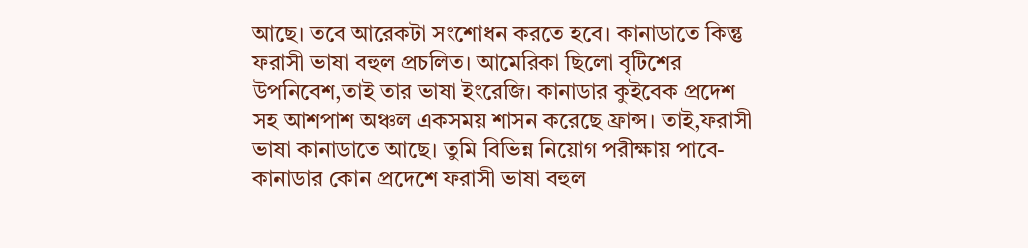আছে। তবে আরেকটা সংশোধন করতে হবে। কানাডাতে কিন্তু ফরাসী ভাষা বহুল প্রচলিত। আমেরিকা ছিলো বৃটিশের উপনিবেশ,তাই তার ভাষা ইংরেজি। কানাডার কুইবেক প্রদেশ সহ আশপাশ অঞ্চল একসময় শাসন করেছে ফ্রান্স। তাই,ফরাসী ভাষা কানাডাতে আছে। তুমি বিভিন্ন নিয়োগ পরীক্ষায় পাবে-কানাডার কোন প্রদেশে ফরাসী ভাষা বহুল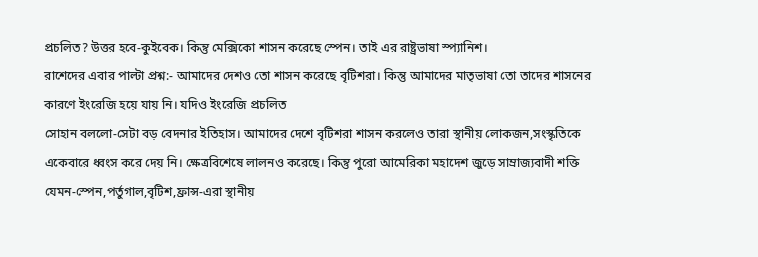প্রচলিত? উত্তর হবে-কুইবেক। কিন্তু মেক্সিকো শাসন করেছে স্পেন। তাই এর রাষ্ট্রভাষা স্প্যানিশ।
রাশেদের এবার পাল্টা প্রশ্ন:- আমাদের দেশও তো শাসন করেছে বৃটিশরা। কিন্তু আমাদের মাতৃভাষা তো তাদের শাসনের কারণে ইংরেজি হয়ে যায় নি। যদিও ইংরেজি প্রচলিত
সোহান বললো-সেটা বড় বেদনার ইতিহাস। আমাদের দেশে বৃটিশরা শাসন করলেও তারা স্থানীয় লোকজন,সংস্কৃতিকে একেবারে ধ্বংস করে দেয় নি। ক্ষেত্রবিশেষে লালনও করেছে। কিন্তু পুরো আমেরিকা মহাদেশ জুড়ে সাম্রাজ্যবাদী শক্তি যেমন-স্পেন,পর্তুগাল,বৃটিশ,ফ্রান্স-এরা স্থানীয়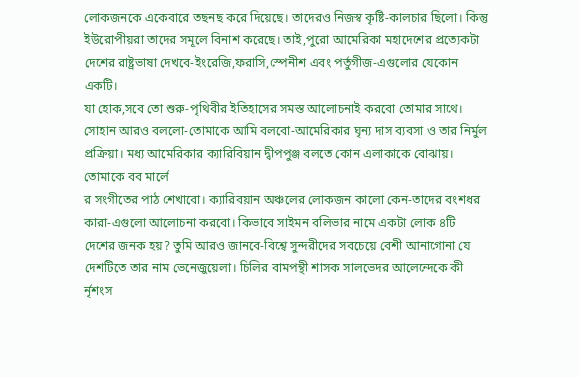লোকজনকে একেবারে তছনছ করে দিয়েছে। তাদেরও নিজস্ব কৃষ্টি-কালচার ছিলো। কিন্তু ইউরোপীয়রা তাদের সমূলে বিনাশ করেছে। তাই,পুরো আমেরিকা মহাদেশের প্রত্যেকটা দেশের রাষ্ট্রভাষা দেখবে-ইংরেজি,ফরাসি,স্পেনীশ এবং পর্তুগীজ-এগুলোর যেকোন একটি।
যা হোক,সবে তো শুরু-পৃথিবীর ইতিহাসের সমস্ত আলোচনাই করবো তোমার সাথে।
সোহান আরও বললো-তোমাকে আমি বলবো-আমেরিকার ঘৃন্য দাস ব্যবসা ও তার নির্মুল প্রক্রিয়া। মধ্য আমেরিকার ক্যারিবিয়ান দ্বীপপুঞ্জ বলতে কোন এলাকাকে বোঝায়। তোমাকে বব মার্লে
র সংগীতের পাঠ শেখাবো। ক্যারিবয়ান অঞ্চলের লোকজন কালো কেন-তাদের বংশধর কারা-এগুলো আলোচনা করবো। কিভাবে সাইমন বলিভার নামে একটা লোক ৪টি দেশের জনক হয়? তুমি আরও জানবে-বিশ্বে সুন্দরীদের সবচেয়ে বেশী আনাগোনা যে দেশটিতে তার নাম ভেনেজুয়েলা। চিলির বামপন্থী শাসক সালভেদর আলেন্দেকে কী র্নৃশংস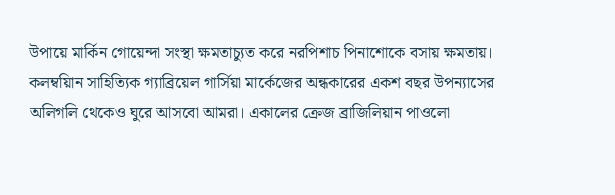উপায়ে মার্কিন গোয়েন্দা সংস্থা ক্ষমতাচ্যুত করে নরপিশাচ পিনাশোকে বসায় ক্ষমতায়। কলম্বয়িান সাহিত্যিক গ্যাব্রিয়েল গার্সিয়া মার্কেজের অন্ধকারের একশ বছর উপন্যাসের অলিগলি থেকেও ঘুরে আসবো আমরা। একালের ক্রেজ ব্রাজিলিয়ান পাওলো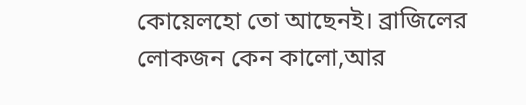কোয়েলহো তো আছেনই। ব্রাজিলের লোকজন কেন কালো,আর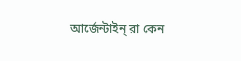আর্জেন্টাইন্ রা কেন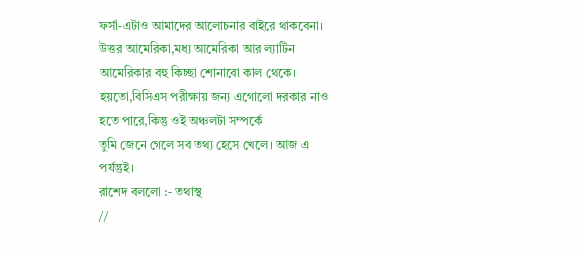ফর্সা-এটাও আমাদের আলোচনার বাইরে থাকবেনা।
উত্তর আমেরিকা,মধ্য আমেরিকা আর ল্যাটিন আমেরিকার বহু কিচ্ছা শোনাবো কাল থেকে। হয়তো,বিসিএস পরীক্ষায় জন্য এগোলো দরকার নাও হতে পারে,কিন্তু ওই অঞ্চলটা সম্পর্কে
তুমি জেনে গেলে সব তথ্য হেসে খেলে। আজ এ পর্যন্তুই।
রাশেদ বললো :- তথাস্থ
//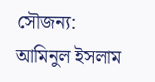সৌজন্য: আমিনুল ইসলাম